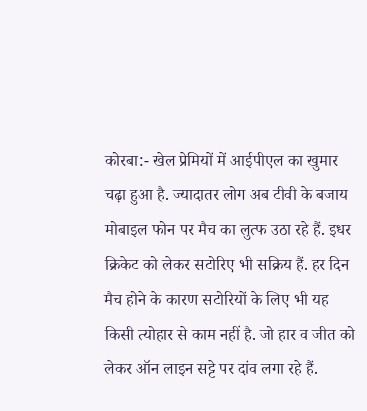कोरबा:- खेल प्रेमियों में आईपीएल का खुमार चढ़ा हुआ है. ज्यादातर लोग अब टीवी के बजाय मोबाइल फोन पर मैच का लुत्फ उठा रहे हैं. इधर क्रिकेट को लेकर सटोरिए भी सक्रिय हैं. हर दिन मैच होने के कारण सटोरियों के लिए भी यह किसी त्योहार से काम नहीं है. जो हार व जीत को लेकर ऑन लाइन सट्टे पर दांव लगा रहे हैं.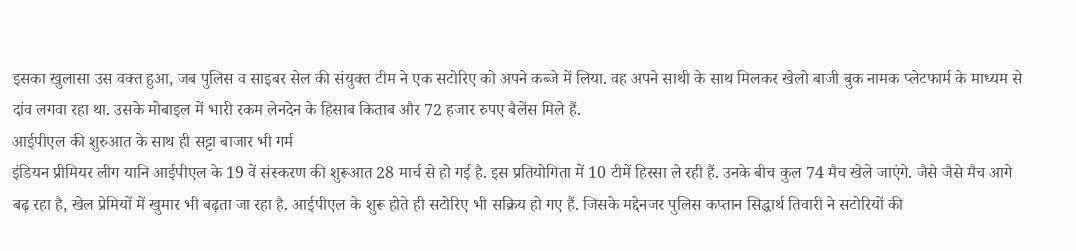इसका खुलासा उस वक्त हुआ, जब पुलिस व साइबर सेल की संयुक्त टीम ने एक सटोरिए को अपने कब्जे में लिया. वह अपने साथी के साथ मिलकर खेलो बाजी बुक नामक प्लेटफार्म के माध्यम से दांव लगवा रहा था. उसके मोबाइल में भारी रकम लेनदेन के हिसाब किताब और 72 हजार रुपए बैलेंस मिले हैं.
आईपीएल की शुरुआत के साथ ही सट्टा बाजार भी गर्म
इंडियन प्रीमियर लीग यानि आईपीएल के 19 वें संस्करण की शुरूआत 28 मार्च से हो गई है. इस प्रतियोगिता में 10 टीमें हिस्सा ले रही हैं. उनके बीच कुल 74 मैच खेले जाएंगे. जैसे जैसे मैच आगे बढ़ रहा है, खेल प्रेमियों में खुमार भी बढ़ता जा रहा है. आईपीएल के शुरू होते ही सटोरिए भी सक्रिय हो गए हैं. जिसके मद्देनजर पुलिस कप्तान सिद्धार्थ तिवारी ने सटोरियों की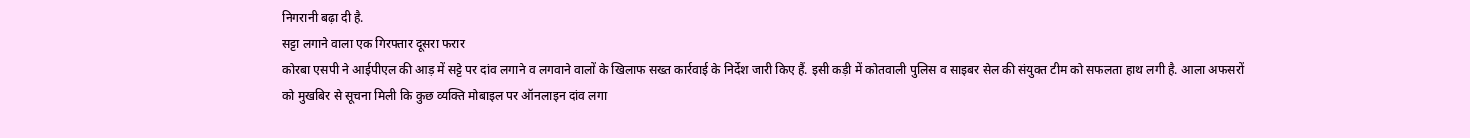निगरानी बढ़ा दी है.
सट्टा लगाने वाला एक गिरफ्तार दूसरा फरार
कोरबा एसपी ने आईपीएल की आड़ में सट्टे पर दांव लगाने व लगवाने वालों के खिलाफ सख्त कार्रवाई के निर्देश जारी किए हैं. इसी कड़ी में कोतवाली पुलिस व साइबर सेल की संयुक्त टीम को सफलता हाथ लगी है. आला अफसरों को मुखबिर से सूचना मिली कि कुछ व्यक्ति मोबाइल पर ऑनलाइन दांव लगा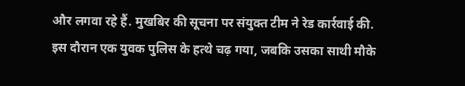और लगवा रहे हैं. मुखबिर की सूचना पर संयुक्त टीम ने रेड कार्रवाई की. इस दौरान एक युवक पुलिस के हत्थे चढ़ गया, जबकि उसका साथी मौके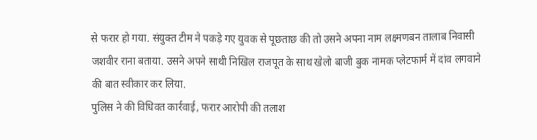से फरार हो गया. संयुक्त टीम ने पकड़े गए युवक से पूछताछ की तो उसने अपना नाम लक्ष्मणबन तालाब निवासी जशवीर राना बताया. उसने अपने साथी निखिल राजपूत के साथ खेलो बाजी बुक नामक प्लेटफार्म में दांव लगवाने की बात स्वीकार कर लिया.
पुलिस ने की विधिवत कार्रवाई, फरार आरोपी की तलाश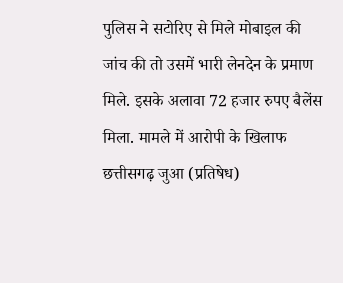पुलिस ने सटोरिए से मिले मोबाइल की जांच की तो उसमें भारी लेनदेन के प्रमाण मिले. इसके अलावा 72 हजार रुपए बैलेंस मिला. मामले में आरोपी के खिलाफ छत्तीसगढ़ जुआ (प्रतिषेध)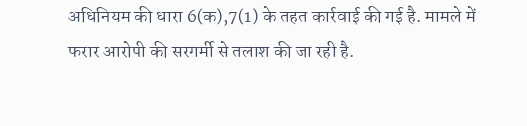अधिनियम की धारा 6(क),7(1) के तहत कार्रवाई की गई है. मामले में फरार आरोपी की सरगर्मी से तलाश की जा रही है.